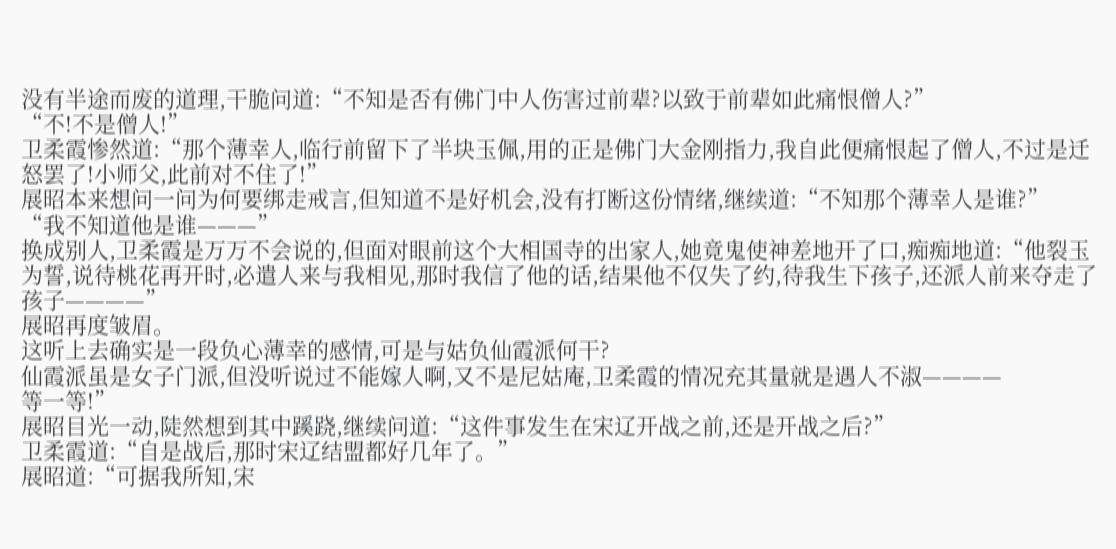没有半途而废的道理,干脆问道:“不知是否有佛门中人伤害过前辈?以致于前辈如此痛恨僧人?”
“不!不是僧人!”
卫柔霞惨然道:“那个薄幸人,临行前留下了半块玉佩,用的正是佛门大金刚指力,我自此便痛恨起了僧人,不过是迁怒罢了!小师父,此前对不住了!”
展昭本来想问一问为何要绑走戒言,但知道不是好机会,没有打断这份情绪,继续道:“不知那个薄幸人是谁?”
“我不知道他是谁———”
换成别人,卫柔霞是万万不会说的,但面对眼前这个大相国寺的出家人,她竟鬼使神差地开了口,痴痴地道:“他裂玉为誓,说待桃花再开时,必遣人来与我相见,那时我信了他的话,结果他不仅失了约,待我生下孩子,还派人前来夺走了孩子————”
展昭再度皱眉。
这听上去确实是一段负心薄幸的感情,可是与姑负仙霞派何干?
仙霞派虽是女子门派,但没听说过不能嫁人啊,又不是尼姑庵,卫柔霞的情况充其量就是遇人不淑————
等一等!”
展昭目光一动,陡然想到其中蹊跷,继续问道:“这件事发生在宋辽开战之前,还是开战之后?”
卫柔霞道:“自是战后,那时宋辽结盟都好几年了。”
展昭道:“可据我所知,宋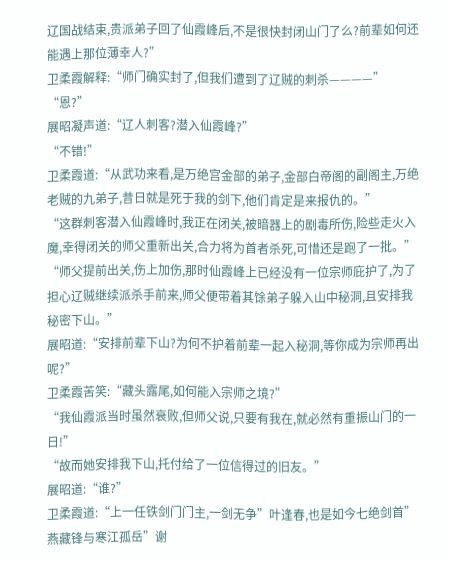辽国战结束,贵派弟子回了仙霞峰后,不是很快封闭山门了么?前辈如何还能遇上那位薄幸人?”
卫柔霞解释:“师门确实封了,但我们遭到了辽贼的刺杀————”
“恩?”
展昭凝声道:“辽人刺客?潜入仙霞峰?”
“不错!”
卫柔霞道:“从武功来看,是万绝宫金部的弟子,金部白帝阁的副阁主,万绝老贼的九弟子,昔日就是死于我的剑下,他们肯定是来报仇的。”
“这群刺客潜入仙霞峰时,我正在闭关,被暗器上的剧毒所伤,险些走火入魔,幸得闭关的师父重新出关,合力将为首者杀死,可惜还是跑了一批。”
“师父提前出关,伤上加伤,那时仙霞峰上已经没有一位宗师庇护了,为了担心辽贼继续派杀手前来,师父便带着其馀弟子躲入山中秘洞,且安排我秘密下山。”
展昭道:“安排前辈下山?为何不护着前辈一起入秘洞,等你成为宗师再出呢?”
卫柔霞苦笑:“藏头露尾,如何能入宗师之境?”
“我仙霞派当时虽然衰败,但师父说,只要有我在,就必然有重振山门的一日!”
“故而她安排我下山,托付给了一位信得过的旧友。”
展昭道:“谁?”
卫柔霞道:“上一任铁剑门门主,一剑无争”叶逢春,也是如今七绝剑首”燕藏锋与寒江孤岳”谢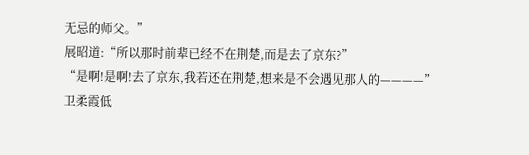无忌的师父。”
展昭道:“所以那时前辈已经不在荆楚,而是去了京东?”
“是啊!是啊!去了京东,我若还在荆楚,想来是不会遇见那人的————”
卫柔霞低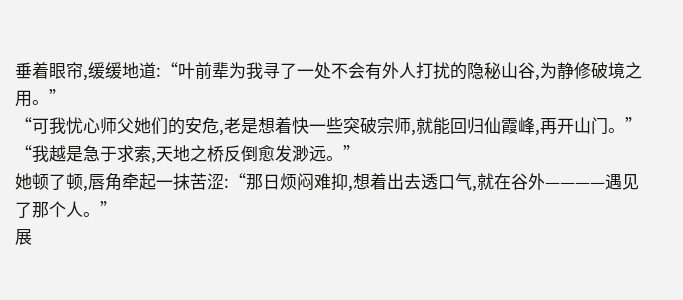垂着眼帘,缓缓地道:“叶前辈为我寻了一处不会有外人打扰的隐秘山谷,为静修破境之用。”
“可我忧心师父她们的安危,老是想着快一些突破宗师,就能回归仙霞峰,再开山门。”
“我越是急于求索,天地之桥反倒愈发渺远。”
她顿了顿,唇角牵起一抹苦涩:“那日烦闷难抑,想着出去透口气,就在谷外————遇见了那个人。”
展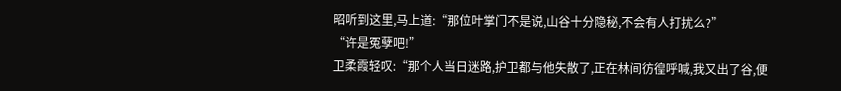昭听到这里,马上道:“那位叶掌门不是说,山谷十分隐秘,不会有人打扰么?”
“许是冤孽吧!”
卫柔霞轻叹:“那个人当日迷路,护卫都与他失散了,正在林间彷徨呼喊,我又出了谷,便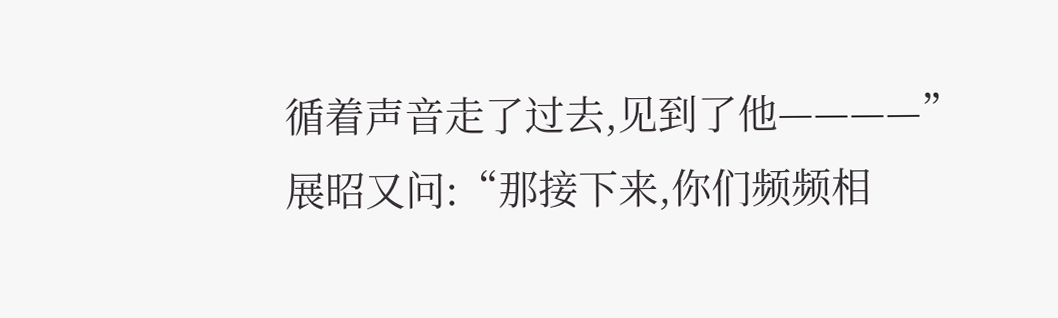循着声音走了过去,见到了他————”
展昭又问:“那接下来,你们频频相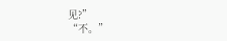见?”
“不。”